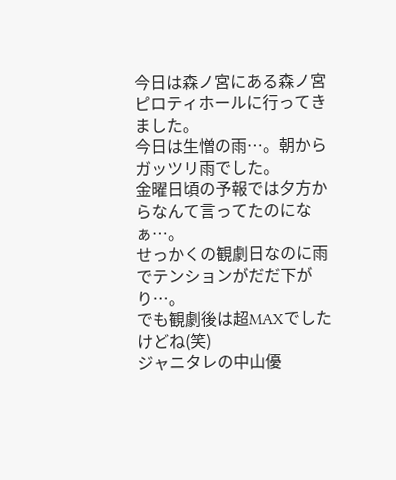今日は森ノ宮にある森ノ宮ピロティホールに行ってきました。
今日は生憎の雨…。朝からガッツリ雨でした。
金曜日頃の予報では夕方からなんて言ってたのになぁ…。
せっかくの観劇日なのに雨でテンションがだだ下がり…。
でも観劇後は超MAXでしたけどね(笑)
ジャニタレの中山優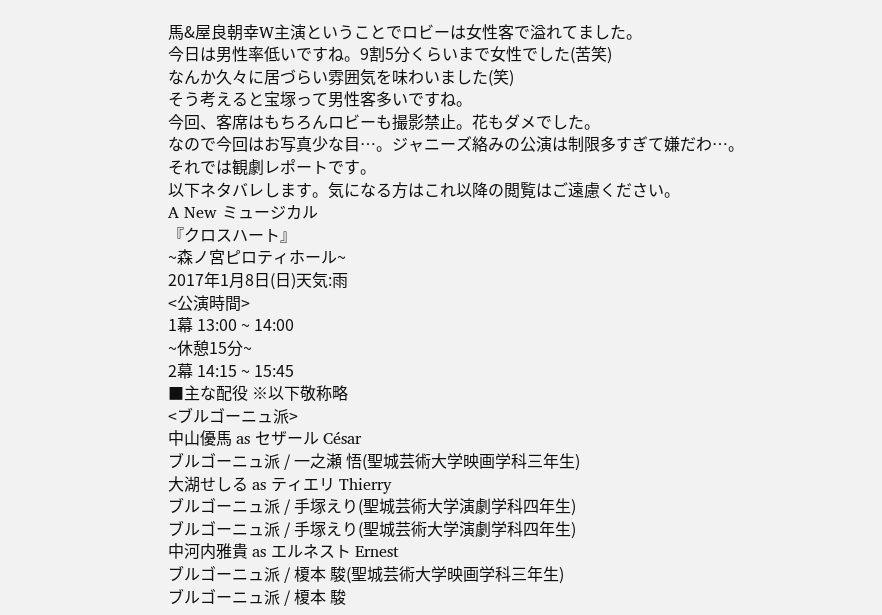馬&屋良朝幸W主演ということでロビーは女性客で溢れてました。
今日は男性率低いですね。9割5分くらいまで女性でした(苦笑)
なんか久々に居づらい雰囲気を味わいました(笑)
そう考えると宝塚って男性客多いですね。
今回、客席はもちろんロビーも撮影禁止。花もダメでした。
なので今回はお写真少な目…。ジャニーズ絡みの公演は制限多すぎて嫌だわ…。
それでは観劇レポートです。
以下ネタバレします。気になる方はこれ以降の閲覧はご遠慮ください。
A New ミュージカル
『クロスハート』
~森ノ宮ピロティホール~
2017年1月8日(日)天気:雨
<公演時間>
1幕 13:00 ~ 14:00
~休憩15分~
2幕 14:15 ~ 15:45
■主な配役 ※以下敬称略
<ブルゴーニュ派>
中山優馬 as セザール César
ブルゴーニュ派 / 一之瀬 悟(聖城芸術大学映画学科三年生)
大湖せしる as ティエリ Thierry
ブルゴーニュ派 / 手塚えり(聖城芸術大学演劇学科四年生)
ブルゴーニュ派 / 手塚えり(聖城芸術大学演劇学科四年生)
中河内雅貴 as エルネスト Ernest
ブルゴーニュ派 / 榎本 駿(聖城芸術大学映画学科三年生)
ブルゴーニュ派 / 榎本 駿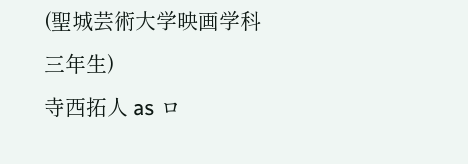(聖城芸術大学映画学科三年生)
寺西拓人 as ロ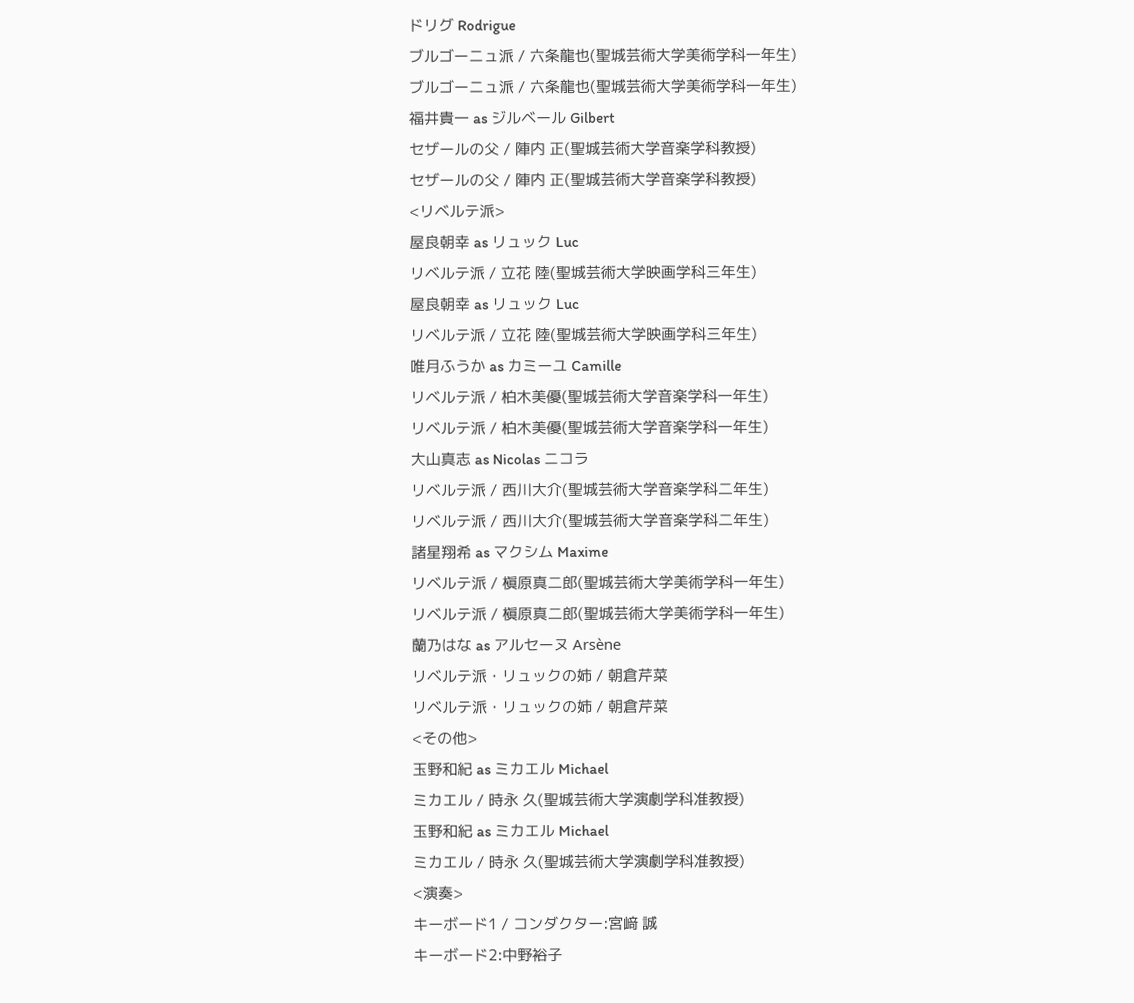ドリグ Rodrigue
ブルゴーニュ派 / 六条龍也(聖城芸術大学美術学科一年生)
ブルゴーニュ派 / 六条龍也(聖城芸術大学美術学科一年生)
福井貴一 as ジルベール Gilbert
セザールの父 / 陣内 正(聖城芸術大学音楽学科教授)
セザールの父 / 陣内 正(聖城芸術大学音楽学科教授)
<リベルテ派>
屋良朝幸 as リュック Luc
リベルテ派 / 立花 陸(聖城芸術大学映画学科三年生)
屋良朝幸 as リュック Luc
リベルテ派 / 立花 陸(聖城芸術大学映画学科三年生)
唯月ふうか as カミーユ Camille
リベルテ派 / 柏木美優(聖城芸術大学音楽学科一年生)
リベルテ派 / 柏木美優(聖城芸術大学音楽学科一年生)
大山真志 as Nicolas ニコラ
リベルテ派 / 西川大介(聖城芸術大学音楽学科二年生)
リベルテ派 / 西川大介(聖城芸術大学音楽学科二年生)
諸星翔希 as マクシム Maxime
リベルテ派 / 槇原真二郎(聖城芸術大学美術学科一年生)
リベルテ派 / 槇原真二郎(聖城芸術大学美術学科一年生)
蘭乃はな as アルセーヌ Arsène
リベルテ派・リュックの姉 / 朝倉芹菜
リベルテ派・リュックの姉 / 朝倉芹菜
<その他>
玉野和紀 as ミカエル Michael
ミカエル / 時永 久(聖城芸術大学演劇学科准教授)
玉野和紀 as ミカエル Michael
ミカエル / 時永 久(聖城芸術大学演劇学科准教授)
<演奏>
キーボード1 / コンダクター:宮﨑 誠
キーボード2:中野裕子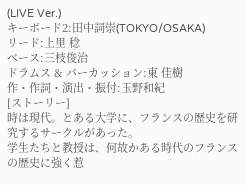(LIVE Ver.)
キーボード2:田中詞崇(TOKYO/OSAKA)
リード:上里 稔
ベース:三枝俊治
ドラムス & パーカッション:東 佳樹
作・作詞・演出・振付:玉野和紀
[ストーリー]
時は現代。とある大学に、フランスの歴史を研究するサークルがあった。
学生たちと教授は、何故かある時代のフランスの歴史に強く惹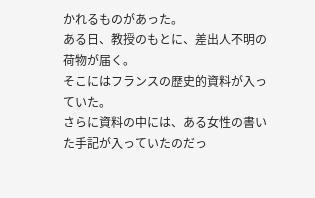かれるものがあった。
ある日、教授のもとに、差出人不明の荷物が届く。
そこにはフランスの歴史的資料が入っていた。
さらに資料の中には、ある女性の書いた手記が入っていたのだっ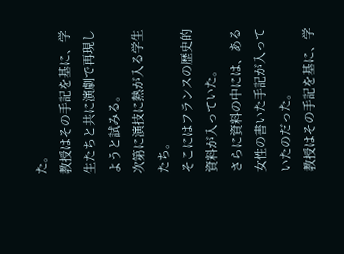た。
教授はその手記を基に、学生たちと共に演劇で再現しようと試みる。
次第に演技に熱が入る学生たち。
そこにはフランスの歴史的資料が入っていた。
さらに資料の中には、ある女性の書いた手記が入っていたのだった。
教授はその手記を基に、学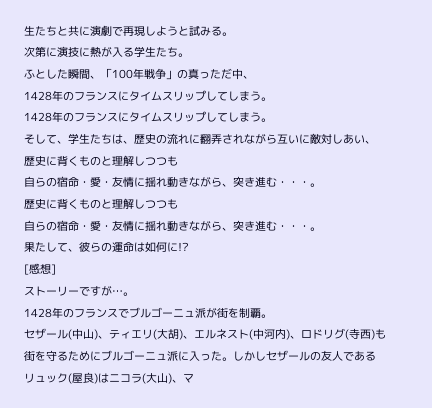生たちと共に演劇で再現しようと試みる。
次第に演技に熱が入る学生たち。
ふとした瞬間、「100年戦争」の真っただ中、
1428年のフランスにタイムスリップしてしまう。
1428年のフランスにタイムスリップしてしまう。
そして、学生たちは、歴史の流れに翻弄されながら互いに敵対しあい、
歴史に背くものと理解しつつも
自らの宿命・愛・友情に揺れ動きながら、突き進む・・・。
歴史に背くものと理解しつつも
自らの宿命・愛・友情に揺れ動きながら、突き進む・・・。
果たして、彼らの運命は如何に!?
[感想]
ストーリーですが…。
1428年のフランスでブルゴーニュ派が街を制覇。
セザール(中山)、ティエリ(大胡)、エルネスト(中河内)、ロドリグ(寺西)も街を守るためにブルゴーニュ派に入った。しかしセザールの友人であるリュック(屋良)はニコラ(大山)、マ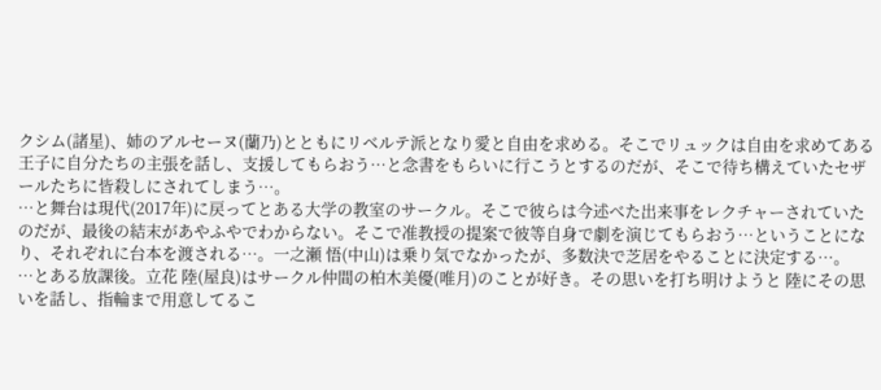クシム(諸星)、姉のアルセーヌ(蘭乃)とともにリベルテ派となり愛と自由を求める。そこでリュックは自由を求めてある王子に自分たちの主張を話し、支援してもらおう…と念書をもらいに行こうとするのだが、そこで待ち構えていたセザールたちに皆殺しにされてしまう…。
…と舞台は現代(2017年)に戻ってとある大学の教室のサークル。そこで彼らは今述べた出来事をレクチャーされていたのだが、最後の結末があやふやでわからない。そこで准教授の提案で彼等自身で劇を演じてもらおう…ということになり、それぞれに台本を渡される…。一之瀬 悟(中山)は乗り気でなかったが、多数決で芝居をやることに決定する…。
…とある放課後。立花 陸(屋良)はサークル仲間の柏木美優(唯月)のことが好き。その思いを打ち明けようと 陸にその思いを話し、指輪まで用意してるこ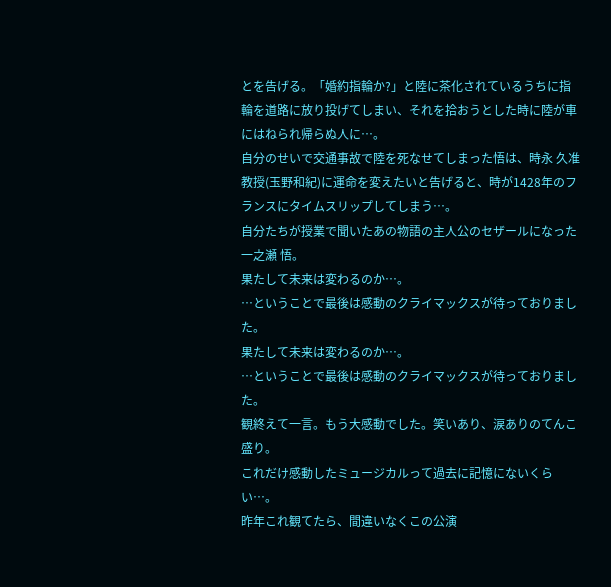とを告げる。「婚約指輪か?」と陸に茶化されているうちに指輪を道路に放り投げてしまい、それを拾おうとした時に陸が車にはねられ帰らぬ人に…。
自分のせいで交通事故で陸を死なせてしまった悟は、時永 久准教授(玉野和紀)に運命を変えたいと告げると、時が1428年のフランスにタイムスリップしてしまう…。
自分たちが授業で聞いたあの物語の主人公のセザールになった一之瀬 悟。
果たして未来は変わるのか…。
…ということで最後は感動のクライマックスが待っておりました。
果たして未来は変わるのか…。
…ということで最後は感動のクライマックスが待っておりました。
観終えて一言。もう大感動でした。笑いあり、涙ありのてんこ盛り。
これだけ感動したミュージカルって過去に記憶にないくらい…。
昨年これ観てたら、間違いなくこの公演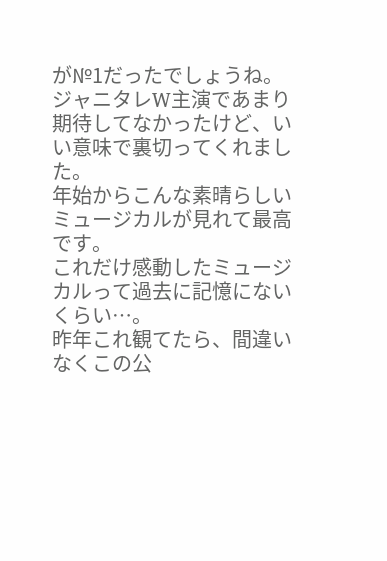が№1だったでしょうね。
ジャニタレW主演であまり期待してなかったけど、いい意味で裏切ってくれました。
年始からこんな素晴らしいミュージカルが見れて最高です。
これだけ感動したミュージカルって過去に記憶にないくらい…。
昨年これ観てたら、間違いなくこの公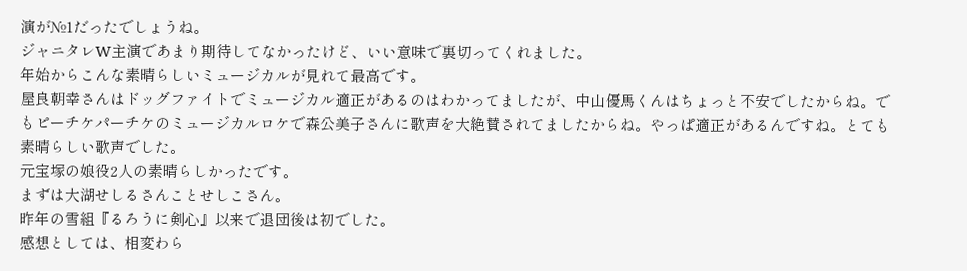演が№1だったでしょうね。
ジャニタレW主演であまり期待してなかったけど、いい意味で裏切ってくれました。
年始からこんな素晴らしいミュージカルが見れて最高です。
屋良朝幸さんはドッグファイトでミュージカル適正があるのはわかってましたが、中山優馬くんはちょっと不安でしたからね。でもピーチケパーチケのミュージカルロケで森公美子さんに歌声を大絶賛されてましたからね。やっぱ適正があるんですね。とても素晴らしい歌声でした。
元宝塚の娘役2人の素晴らしかったです。
まずは大湖せしるさんことせしこさん。
昨年の雪組『るろうに剣心』以来で退団後は初でした。
感想としては、相変わら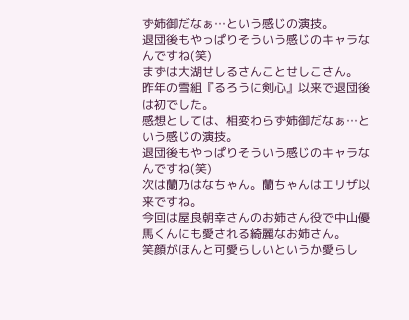ず姉御だなぁ…という感じの演技。
退団後もやっぱりそういう感じのキャラなんですね(笑)
まずは大湖せしるさんことせしこさん。
昨年の雪組『るろうに剣心』以来で退団後は初でした。
感想としては、相変わらず姉御だなぁ…という感じの演技。
退団後もやっぱりそういう感じのキャラなんですね(笑)
次は蘭乃はなちゃん。蘭ちゃんはエリザ以来ですね。
今回は屋良朝幸さんのお姉さん役で中山優馬くんにも愛される綺麗なお姉さん。
笑顔がほんと可愛らしいというか愛らし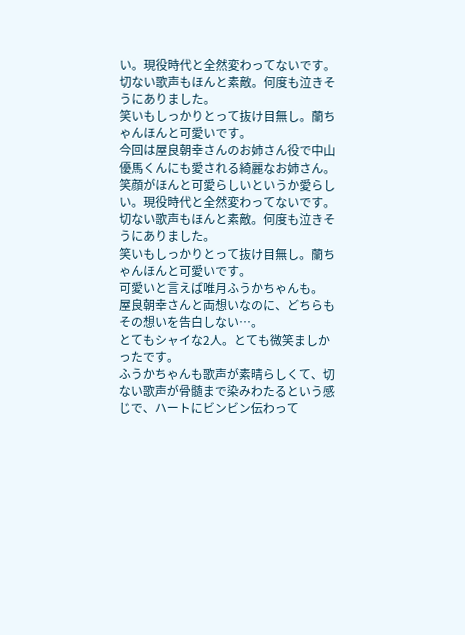い。現役時代と全然変わってないです。
切ない歌声もほんと素敵。何度も泣きそうにありました。
笑いもしっかりとって抜け目無し。蘭ちゃんほんと可愛いです。
今回は屋良朝幸さんのお姉さん役で中山優馬くんにも愛される綺麗なお姉さん。
笑顔がほんと可愛らしいというか愛らしい。現役時代と全然変わってないです。
切ない歌声もほんと素敵。何度も泣きそうにありました。
笑いもしっかりとって抜け目無し。蘭ちゃんほんと可愛いです。
可愛いと言えば唯月ふうかちゃんも。
屋良朝幸さんと両想いなのに、どちらもその想いを告白しない…。
とてもシャイな2人。とても微笑ましかったです。
ふうかちゃんも歌声が素晴らしくて、切ない歌声が骨髄まで染みわたるという感じで、ハートにビンビン伝わって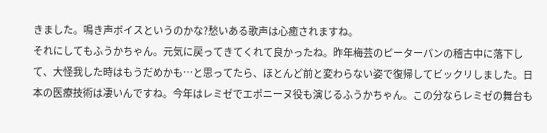きました。鳴き声ボイスというのかな?愁いある歌声は心癒されますね。
それにしてもふうかちゃん。元気に戻ってきてくれて良かったね。昨年梅芸のピーターパンの稽古中に落下して、大怪我した時はもうだめかも…と思ってたら、ほとんど前と変わらない姿で復帰してビックリしました。日本の医療技術は凄いんですね。今年はレミゼでエポニーヌ役も演じるふうかちゃん。この分ならレミゼの舞台も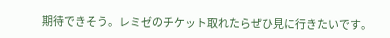期待できそう。レミゼのチケット取れたらぜひ見に行きたいです。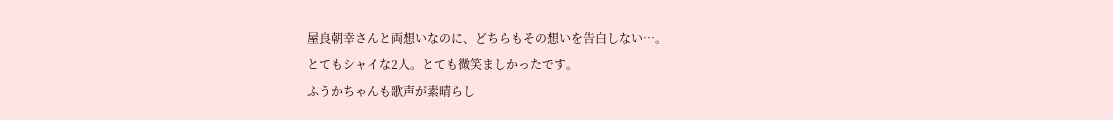屋良朝幸さんと両想いなのに、どちらもその想いを告白しない…。
とてもシャイな2人。とても微笑ましかったです。
ふうかちゃんも歌声が素晴らし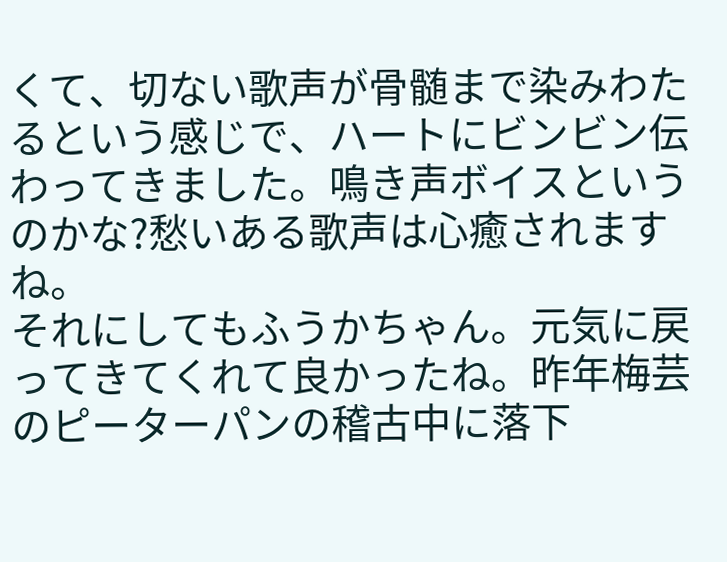くて、切ない歌声が骨髄まで染みわたるという感じで、ハートにビンビン伝わってきました。鳴き声ボイスというのかな?愁いある歌声は心癒されますね。
それにしてもふうかちゃん。元気に戻ってきてくれて良かったね。昨年梅芸のピーターパンの稽古中に落下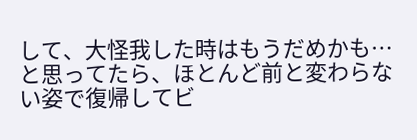して、大怪我した時はもうだめかも…と思ってたら、ほとんど前と変わらない姿で復帰してビ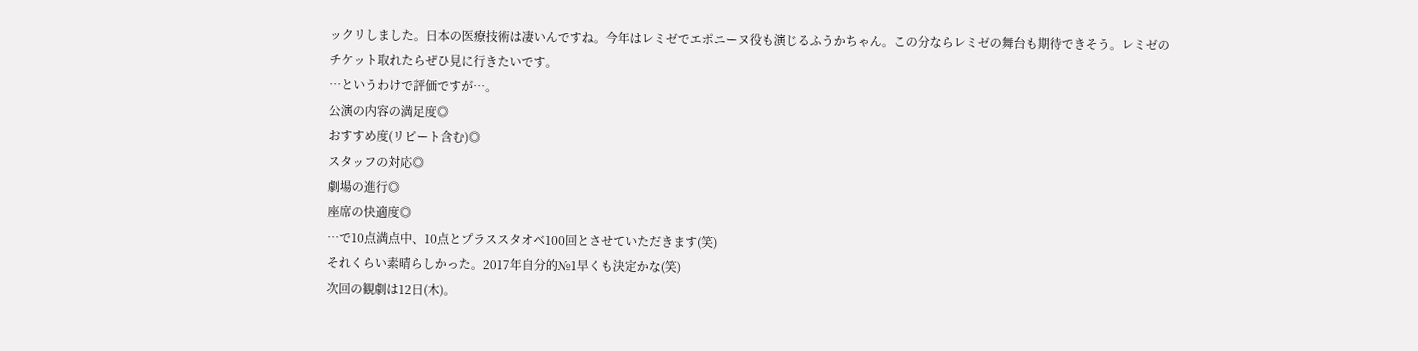ックリしました。日本の医療技術は凄いんですね。今年はレミゼでエポニーヌ役も演じるふうかちゃん。この分ならレミゼの舞台も期待できそう。レミゼのチケット取れたらぜひ見に行きたいです。
…というわけで評価ですが…。
公演の内容の満足度◎
おすすめ度(リピート含む)◎
スタッフの対応◎
劇場の進行◎
座席の快適度◎
…で10点満点中、10点とプラススタオベ100回とさせていただきます(笑)
それくらい素晴らしかった。2017年自分的№1早くも決定かな(笑)
次回の観劇は12日(木)。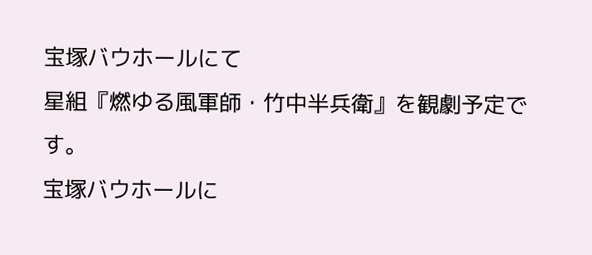宝塚バウホールにて
星組『燃ゆる風軍師・竹中半兵衛』を観劇予定です。
宝塚バウホールに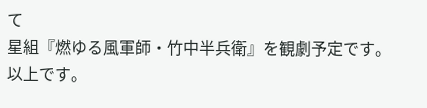て
星組『燃ゆる風軍師・竹中半兵衛』を観劇予定です。
以上です。